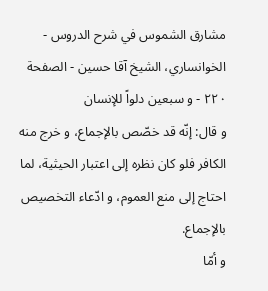مشارق الشموس في شرح الدروس - الخوانساري، الشيخ آقا حسين - الصفحة ٢٢٠ - و سبعين دلواً للإنسان
و قال: إنّه قد خصّص بالإجماع، و خرج منه الكافر فلو كان نظره إلى اعتبار الحيثية، لما احتاج إلى منع العموم، و ادّعاء التخصيص بالإجماع.
و أمّا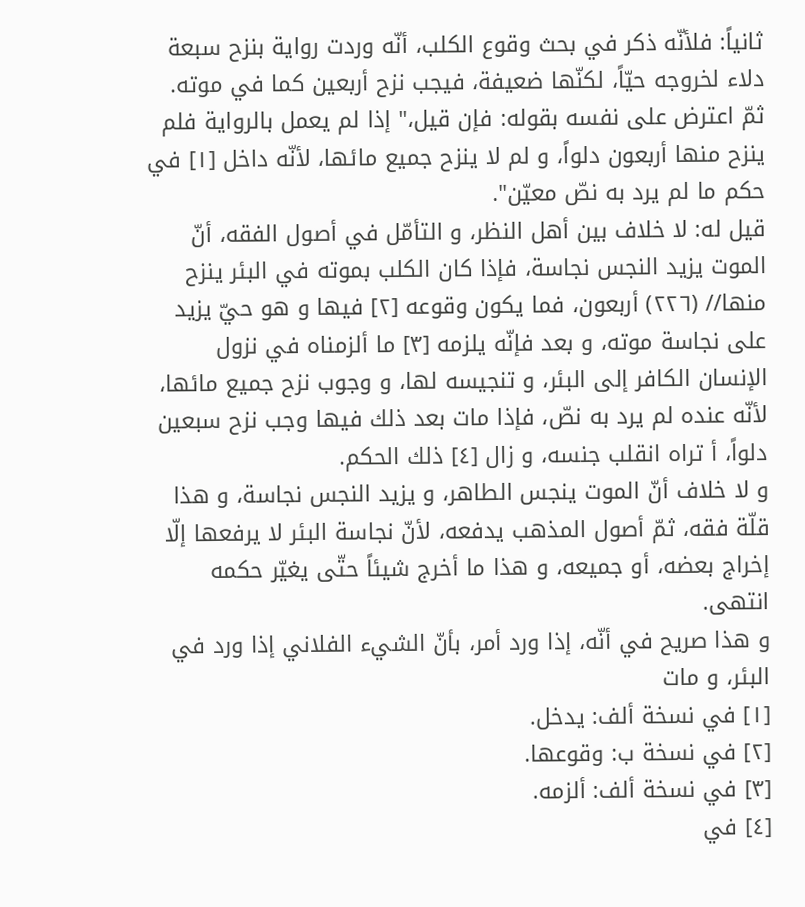ثانياً: فلأنّه ذكر في بحث وقوع الكلب، أنّه وردت رواية بنزح سبعة دلاء لخروجه حيّاً، لكنّها ضعيفة، فيجب نزح أربعين كما في موته.
ثمّ اعترض على نفسه بقوله: فإن قيل،" إذا لم يعمل بالرواية فلم ينزح منها أربعون دلواً، و لم لا ينزح جميع مائها، لأنّه داخل [١] في حكم ما لم يرد به نصّ معيّن".
قيل له: لا خلاف بين أهل النظر، و التأمّل في أصول الفقه، أنّ الموت يزيد النجس نجاسة، فإذا كان الكلب بموته في البئر ينزح منها// (٢٢٦) أربعون، فما يكون وقوعه [٢] فيها و هو حيّ يزيد على نجاسة موته، و بعد فإنّه يلزمه [٣] ما ألزمناه في نزول الإنسان الكافر إلى البئر، و تنجيسه لها، و وجوب نزح جميع مائها، لأنّه عنده لم يرد به نصّ، فإذا مات بعد ذلك فيها وجب نزح سبعين دلواً، أ تراه انقلب جنسه، و زال [٤] ذلك الحكم.
و لا خلاف أنّ الموت ينجس الطاهر، و يزيد النجس نجاسة، و هذا قلّة فقه، ثمّ أصول المذهب يدفعه، لأنّ نجاسة البئر لا يرفعها إلّا إخراج بعضه، أو جميعه، و هذا ما أخرج شيئاً حتّى يغيّر حكمه انتهى.
و هذا صريح في أنّه، إذا ورد أمر، بأنّ الشيء الفلاني إذا ورد في البئر، و مات
[١] في نسخة ألف: يدخل.
[٢] في نسخة ب: وقوعها.
[٣] في نسخة ألف: ألزمه.
[٤] في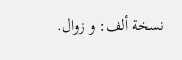نسخة ألف: و زوال.